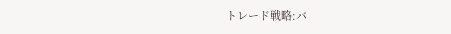トレード戦略:バ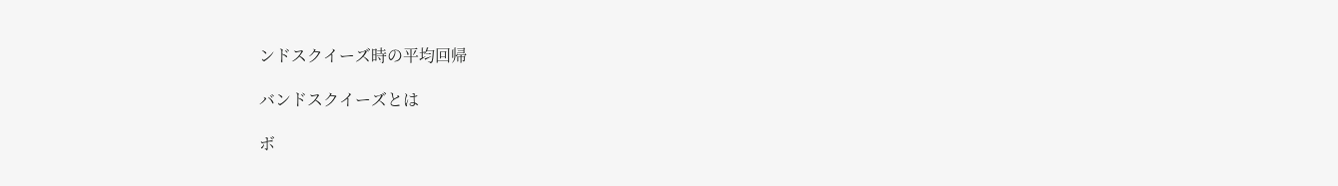ンドスクイーズ時の平均回帰

バンドスクイーズとは

ボ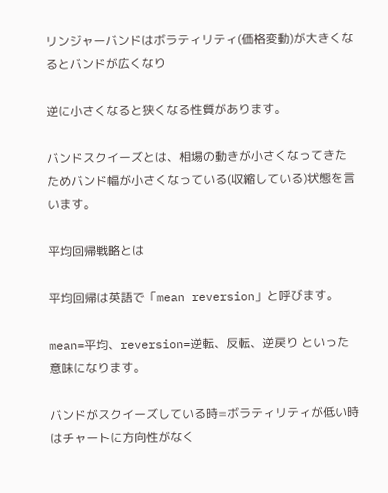リンジャーバンドはボラティリティ(価格変動)が大きくなるとバンドが広くなり

逆に小さくなると狭くなる性質があります。

バンドスクイーズとは、相場の動きが小さくなってきたためバンド幅が小さくなっている(収縮している)状態を言います。

平均回帰戦略とは

平均回帰は英語で「mean reversion」と呼びます。

mean=平均、reversion=逆転、反転、逆戻り といった意味になります。

バンドがスクイーズしている時=ボラティリティが低い時はチャートに方向性がなく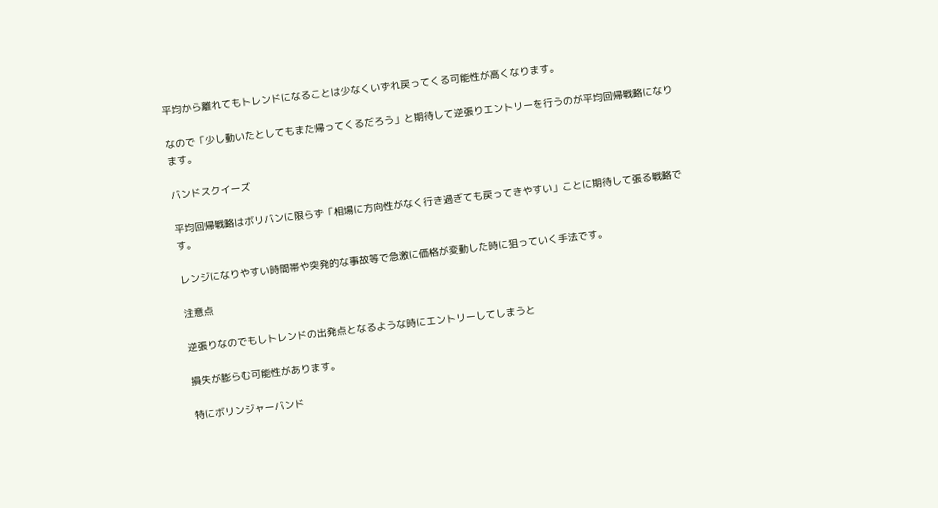平均から離れてもトレンドになることは少なくいずれ戻ってくる可能性が高くなります。

なので「少し動いたとしてもまた帰ってくるだろう」と期待して逆張りエントリーを行うのが平均回帰戦略になります。

バンドスクイーズ

平均回帰戦略はボリバンに限らず「相場に方向性がなく行き過ぎても戻ってきやすい」ことに期待して張る戦略です。

レンジになりやすい時間帯や突発的な事故等で急激に価格が変動した時に狙っていく手法です。

注意点

逆張りなのでもしトレンドの出発点となるような時にエントリーしてしまうと

損失が膨らむ可能性があります。

特にボリンジャーバンド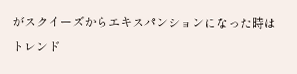がスクイーズからエキスパンションになった時はトレンド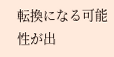転換になる可能性が出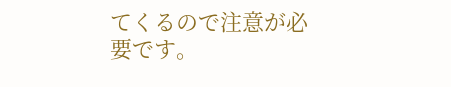てくるので注意が必要です。